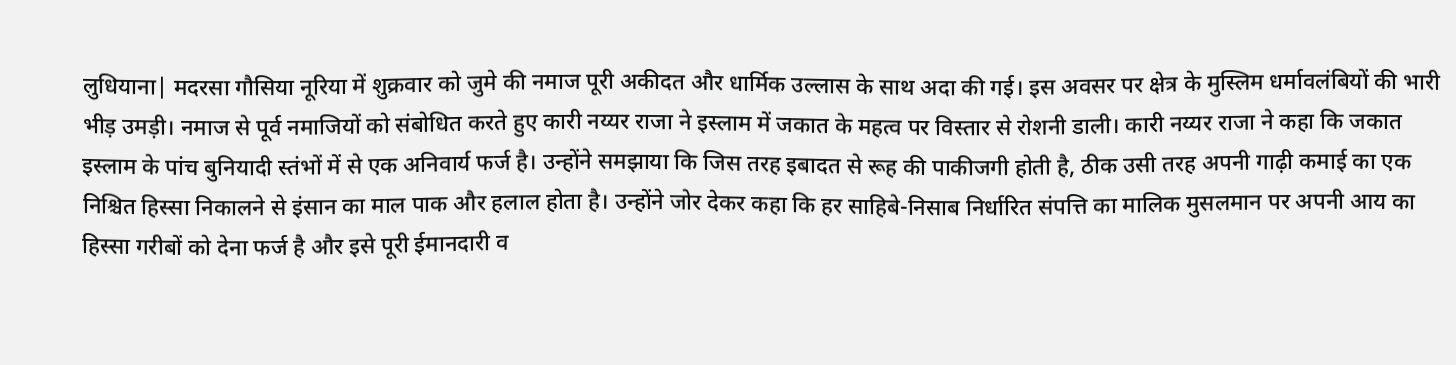लुधियाना| मदरसा गौसिया नूरिया में शुक्रवार को जुमे की नमाज पूरी अकीदत और धार्मिक उल्लास के साथ अदा की गई। इस अवसर पर क्षेत्र के मुस्लिम धर्मावलंबियों की भारी भीड़ उमड़ी। नमाज से पूर्व नमाजियों को संबोधित करते हुए कारी नय्यर राजा ने इस्लाम में जकात के महत्व पर विस्तार से रोशनी डाली। कारी नय्यर राजा ने कहा कि जकात इस्लाम के पांच बुनियादी स्तंभों में से एक अनिवार्य फर्ज है। उन्होंने समझाया कि जिस तरह इबादत से रूह की पाकीजगी होती है, ठीक उसी तरह अपनी गाढ़ी कमाई का एक निश्चित हिस्सा निकालने से इंसान का माल पाक और हलाल होता है। उन्होंने जोर देकर कहा कि हर साहिबे-निसाब निर्धारित संपत्ति का मालिक मुसलमान पर अपनी आय का हिस्सा गरीबों को देना फर्ज है और इसे पूरी ईमानदारी व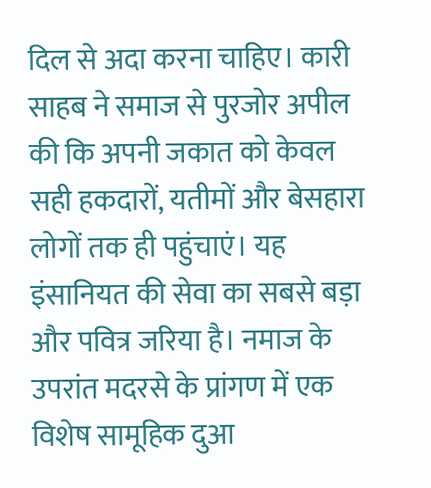दिल से अदा करना चाहिए। कारी साहब ने समाज से पुरजोर अपील की कि अपनी जकात को केवल सही हकदारों, यतीमों और बेसहारा लोगों तक ही पहुंचाएं। यह इंसानियत की सेवा का सबसे बड़ा और पवित्र जरिया है। नमाज के उपरांत मदरसे के प्रांगण में एक विशेष सामूहिक दुआ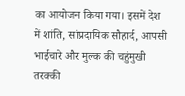का आयोजन किया गया। इसमें देश में शांति, सांप्रदायिक सौहार्द, आपसी भाईचारे और मुल्क की चहुंमुखी तरक्की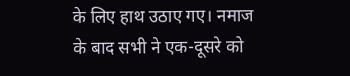के लिए हाथ उठाए गए। नमाज के बाद सभी ने एक-दूसरे को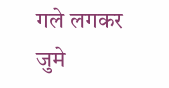गले लगकर जुमे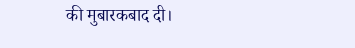की मुबारकबाद दी।